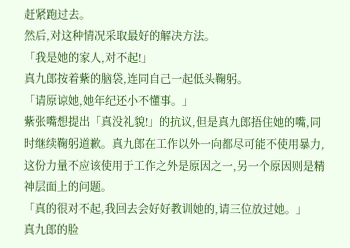赶紧跑过去。
然后,对这种情况采取最好的解决方法。
「我是她的家人,对不起!」
真九郎按着紫的脑袋,连同自己一起低头鞠躬。
「请原谅她,她年纪还小不懂事。」
紫张嘴想提出「真没礼貌!」的抗议,但是真九郎捂住她的嘴,同时继续鞠躬道歉。真九郎在工作以外一向都尽可能不使用暴力,这份力量不应该使用于工作之外是原因之一,另一个原因则是精神层面上的问题。
「真的很对不起,我回去会好好教训她的,请三位放过她。」
真九郎的脸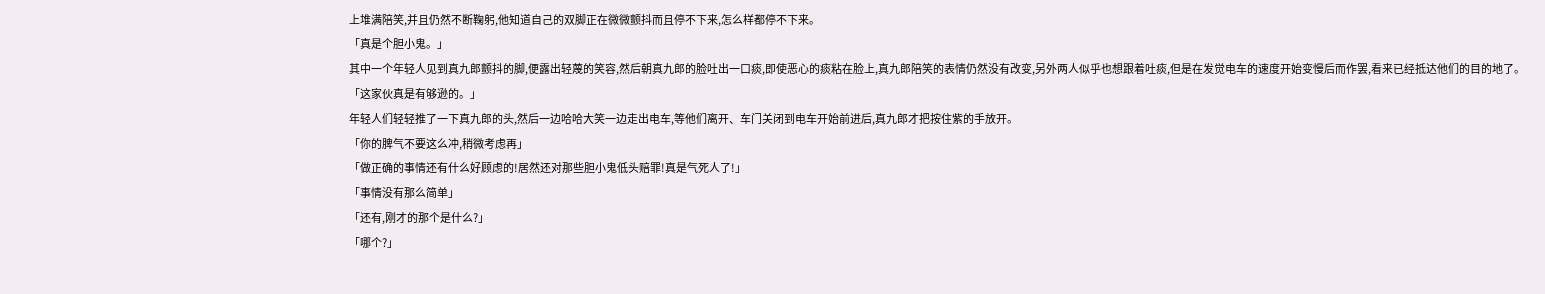上堆满陪笑,并且仍然不断鞠躬,他知道自己的双脚正在微微颤抖而且停不下来,怎么样都停不下来。
「真是个胆小鬼。」
其中一个年轻人见到真九郎颤抖的脚,便露出轻蔑的笑容,然后朝真九郎的脸吐出一口痰,即使恶心的痰粘在脸上,真九郎陪笑的表情仍然没有改变,另外两人似乎也想跟着吐痰,但是在发觉电车的速度开始变慢后而作罢,看来已经抵达他们的目的地了。
「这家伙真是有够逊的。」
年轻人们轻轻推了一下真九郎的头,然后一边哈哈大笑一边走出电车,等他们离开、车门关闭到电车开始前进后,真九郎才把按住紫的手放开。
「你的脾气不要这么冲,稍微考虑再」
「做正确的事情还有什么好顾虑的!居然还对那些胆小鬼低头赔罪!真是气死人了!」
「事情没有那么简单」
「还有,刚才的那个是什么?」
「哪个?」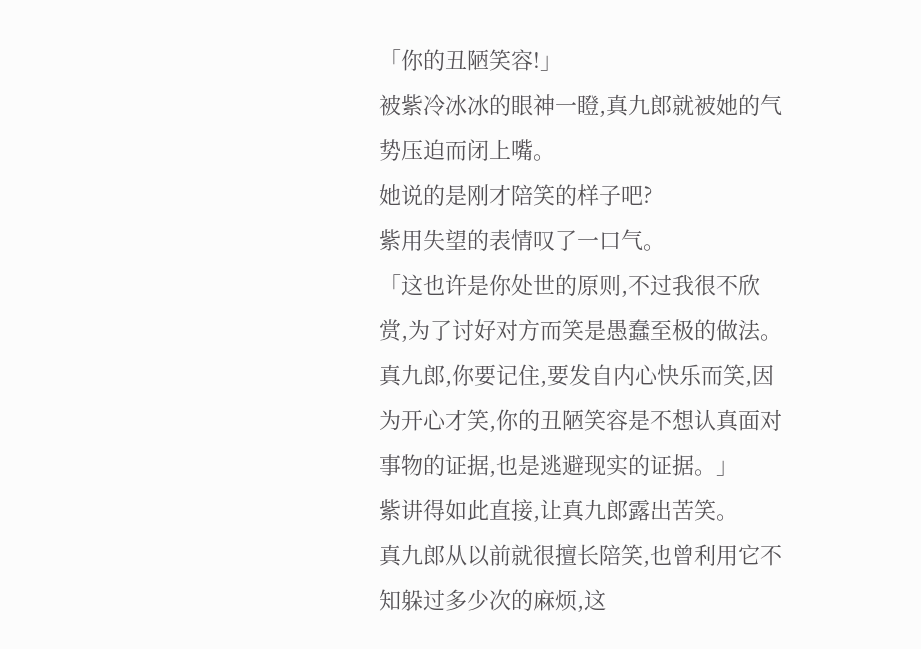「你的丑陋笑容!」
被紫冷冰冰的眼神一瞪,真九郎就被她的气势压迫而闭上嘴。
她说的是刚才陪笑的样子吧?
紫用失望的表情叹了一口气。
「这也许是你处世的原则,不过我很不欣赏,为了讨好对方而笑是愚蠢至极的做法。真九郎,你要记住,要发自内心快乐而笑,因为开心才笑,你的丑陋笑容是不想认真面对事物的证据,也是逃避现实的证据。」
紫讲得如此直接,让真九郎露出苦笑。
真九郎从以前就很擅长陪笑,也曾利用它不知躲过多少次的麻烦,这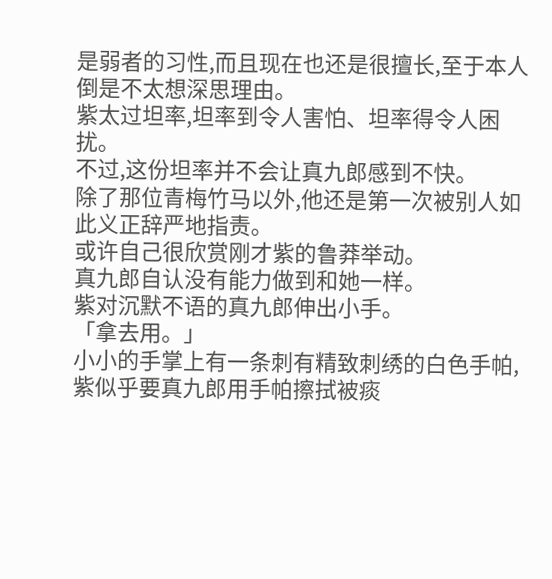是弱者的习性,而且现在也还是很擅长,至于本人倒是不太想深思理由。
紫太过坦率,坦率到令人害怕、坦率得令人困扰。
不过,这份坦率并不会让真九郎感到不快。
除了那位青梅竹马以外,他还是第一次被别人如此义正辞严地指责。
或许自己很欣赏刚才紫的鲁莽举动。
真九郎自认没有能力做到和她一样。
紫对沉默不语的真九郎伸出小手。
「拿去用。」
小小的手掌上有一条刺有精致刺绣的白色手帕,紫似乎要真九郎用手帕擦拭被痰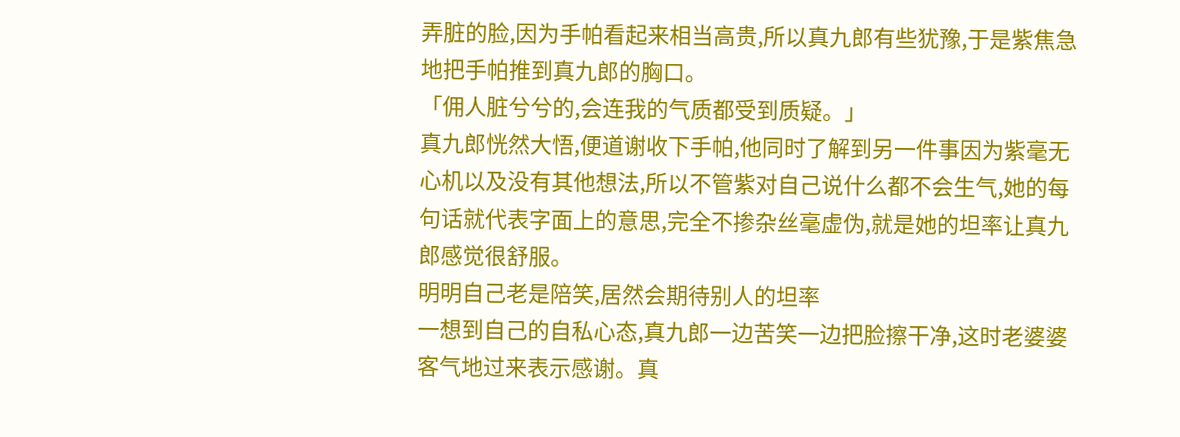弄脏的脸,因为手帕看起来相当高贵,所以真九郎有些犹豫,于是紫焦急地把手帕推到真九郎的胸口。
「佣人脏兮兮的,会连我的气质都受到质疑。」
真九郎恍然大悟,便道谢收下手帕,他同时了解到另一件事因为紫毫无心机以及没有其他想法,所以不管紫对自己说什么都不会生气,她的每句话就代表字面上的意思,完全不掺杂丝毫虚伪,就是她的坦率让真九郎感觉很舒服。
明明自己老是陪笑,居然会期待别人的坦率
一想到自己的自私心态,真九郎一边苦笑一边把脸擦干净,这时老婆婆客气地过来表示感谢。真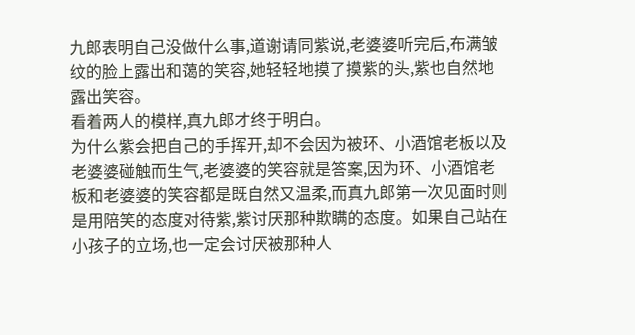九郎表明自己没做什么事,道谢请同紫说,老婆婆听完后,布满皱纹的脸上露出和蔼的笑容,她轻轻地摸了摸紫的头,紫也自然地露出笑容。
看着两人的模样,真九郎才终于明白。
为什么紫会把自己的手挥开,却不会因为被环、小酒馆老板以及老婆婆碰触而生气,老婆婆的笑容就是答案,因为环、小酒馆老板和老婆婆的笑容都是既自然又温柔,而真九郎第一次见面时则是用陪笑的态度对待紫,紫讨厌那种欺瞒的态度。如果自己站在小孩子的立场,也一定会讨厌被那种人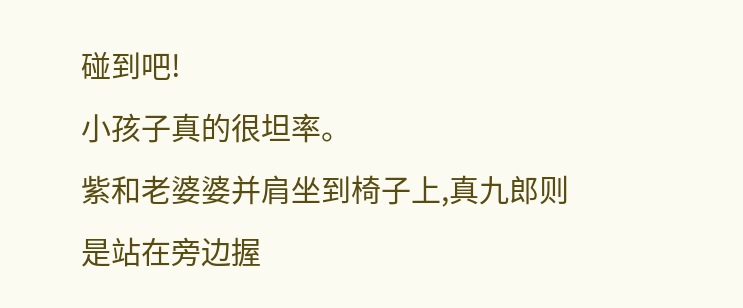碰到吧!
小孩子真的很坦率。
紫和老婆婆并肩坐到椅子上,真九郎则是站在旁边握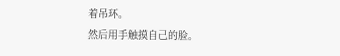着吊环。
然后用手触摸自己的脸。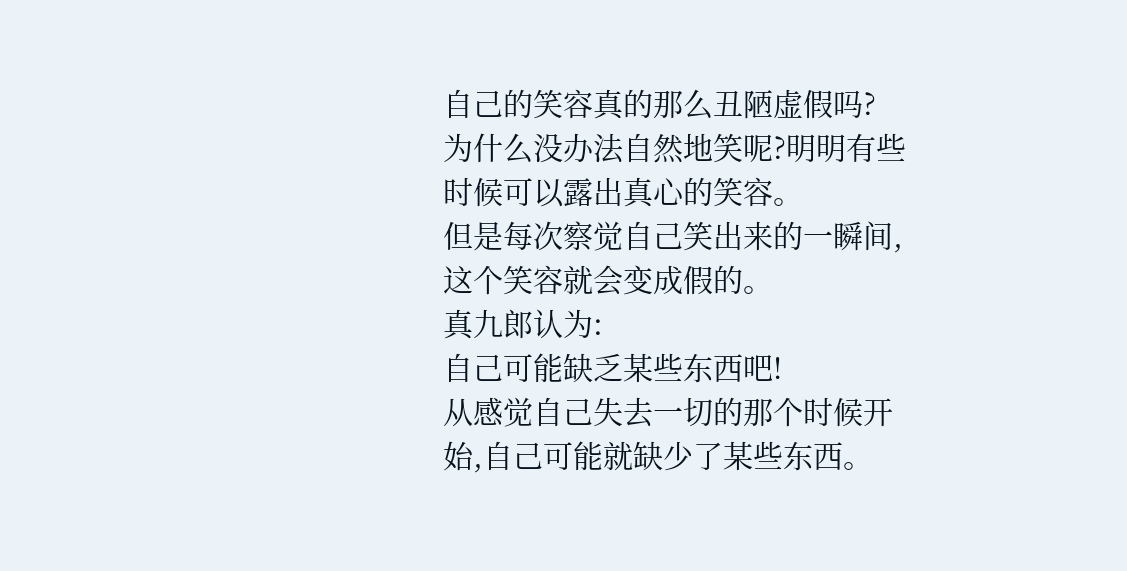自己的笑容真的那么丑陋虚假吗?
为什么没办法自然地笑呢?明明有些时候可以露出真心的笑容。
但是每次察觉自己笑出来的一瞬间,这个笑容就会变成假的。
真九郎认为:
自己可能缺乏某些东西吧!
从感觉自己失去一切的那个时候开始,自己可能就缺少了某些东西。